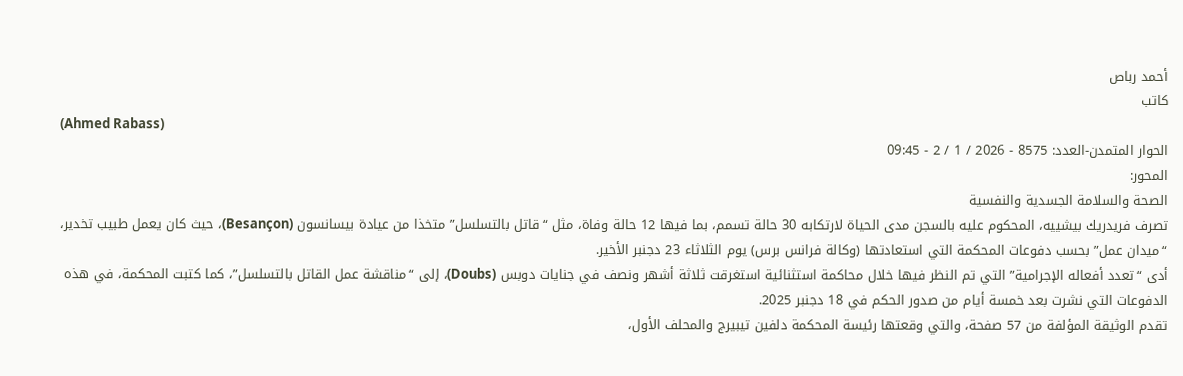أحمد رباص
كاتب
(Ahmed Rabass)
الحوار المتمدن-العدد: 8575 - 2026 / 1 / 2 - 09:45
المحور:
الصحة والسلامة الجسدية والنفسية
تصرف فريدريك بيشييه، المحكوم عليه بالسجن مدى الحياة لارتكابه 30 حالة تسمم، بما فيها 12 حالة وفاة، مثل “قاتل بالتسلسل” متخذا من عيادة بيسانسون (Besançon)، حيث كان يعمل طبيب تخدير، “ميدان عمل” بحسب دفوعات المحكمة التي استعادتها (وكالة فرانس برس) يوم الثلاثاء 23 دجنبر الأخير.
أدى “تعدد أفعاله الإجرامية” التي تم النظر فيها خلال محاكمة استثنائية استغرقت ثلاثة أشهر ونصف في جنايات دوبس (Doubs)، إلى “مناقشة عمل القاتل بالتسلسل”، كما كتبت المحكمة، في هذه الدفوعات التي نشرت بعد خمسة أيام من صدور الحكم في 18 دجنبر 2025.
تقدم الوثيقة المؤلفة من 57 صفحة، والتي وقعتها رئيسة المحكمة دلفين تيبيرج والمحلف الأول،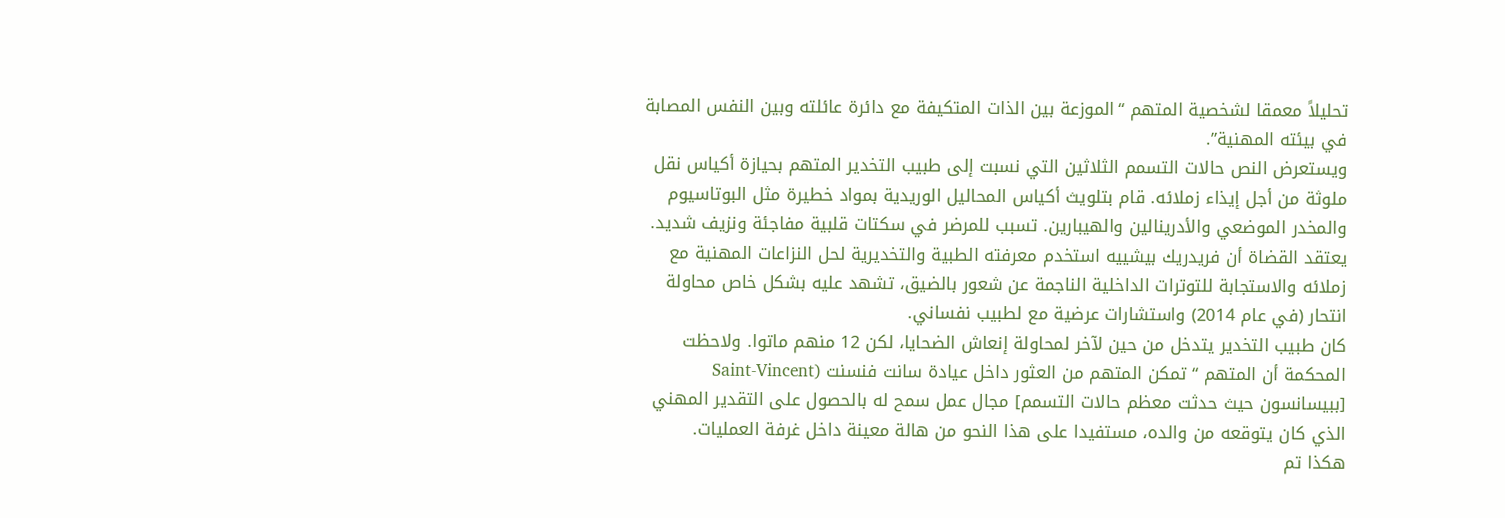تحليلاً معمقا لشخصية المتهم “الموزعة بين الذات المتكيفة مع دائرة عائلته وبين النفس المصابة في بيئته المهنية”.
ويستعرض النص حالات التسمم الثلاثين التي نسبت إلى طبيب التخدير المتهم بحيازة أكياس نقل ملوثة من أجل إيذاء زملائه. قام بتلويث أكياس المحاليل الوريدية بمواد خطيرة مثل البوتاسيوم والمخدر الموضعي والأدرينالين والهيبارين. تسبب للمرضر في سكتات قلبية مفاجئة ونزيف شديد.
يعتقد القضاة أن فريدريك بيشييه استخدم معرفته الطبية والتخديرية لحل النزاعات المهنية مع زملائه والاستجابة للتوترات الداخلية الناجمة عن شعور بالضيق، تشهد عليه بشكل خاص محاولة انتحار (في عام 2014) واستشارات عرضية مع لطبيب نفساني.
كان طبيب التخدير يتدخل من حين لآخر لمحاولة إنعاش الضحايا، لكن 12 منهم ماتوا. ولاحظت المحكمة أن المتهم “تمكن المتهم من العثور داخل عيادة سانت فنسنت (Saint-Vincent [ببيسانسون حيث حدثت معظم حالات التسمم] مجال عمل سمح له بالحصول على التقدير المهني الذي كان يتوقعه من والده، مستفيدا على هذا النحو من هالة معينة داخل غرفة العمليات.
هكذا تم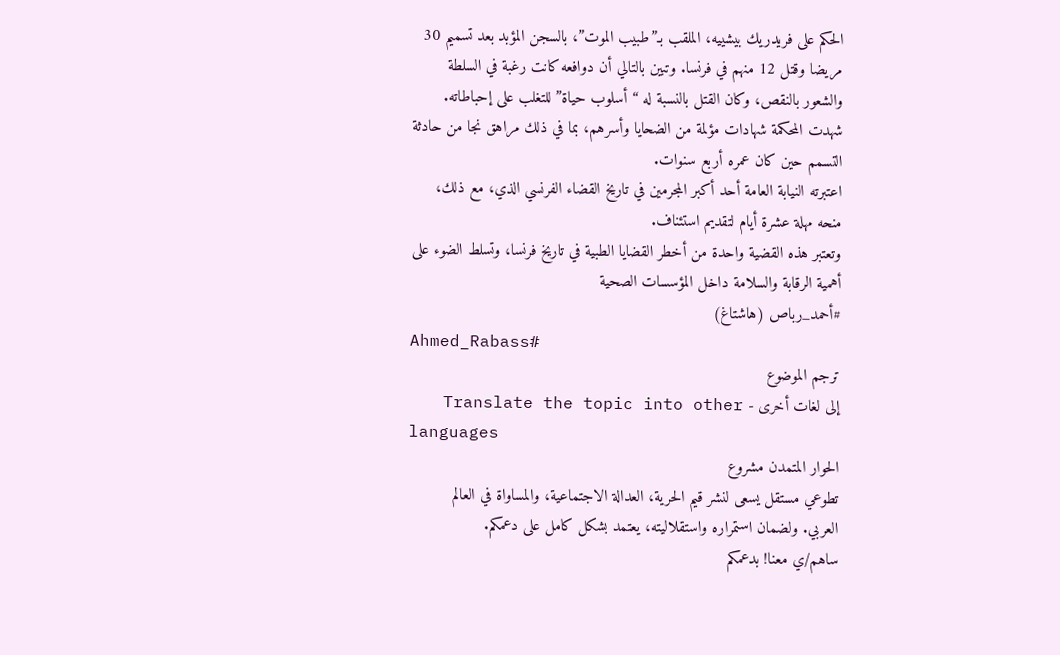الحكم على فريدريك بيشييه، الملقب بـ”طبيب الموت”، بالسجن المؤبد بعد تسميم 30 مريضا وقتل 12 منهم في فرنسا. وتبين بالتالي أن دوافعه كانت رغبة في السلطة والشعور بالنقص، وكان القتل بالنسبة له “أسلوب حياة” للتغلب على إحباطاته.
شهدت المحكمة شهادات مؤلمة من الضحايا وأسرهم، بما في ذلك مراهق نجا من حادثة التسمم حين كان عمره أربع سنوات.
اعتبرته النيابة العامة أحد أكبر المجرمين في تاريخ القضاء الفرنسي الذي، مع ذلك، منحه مهلة عشرة أيام لتقديم استئناف.
وتعتبر هذه القضية واحدة من أخطر القضايا الطبية في تاريخ فرنسا، وتسلط الضوء على أهمية الرقابة والسلامة داخل المؤسسات الصحية
#أحمد_رباص (هاشتاغ)
Ahmed_Rabass#
ترجم الموضوع
إلى لغات أخرى - Translate the topic into other
languages
الحوار المتمدن مشروع
تطوعي مستقل يسعى لنشر قيم الحرية، العدالة الاجتماعية، والمساواة في العالم
العربي. ولضمان استمراره واستقلاليته، يعتمد بشكل كامل على دعمكم.
ساهم/ي معنا! بدعمكم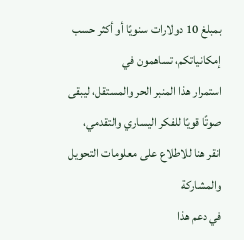بمبلغ 10 دولارات سنويًا أو أكثر حسب إمكانياتكم، تساهمون في
استمرار هذا المنبر الحر والمستقل، ليبقى صوتًا قويًا للفكر اليساري والتقدمي،
انقر هنا للاطلاع على معلومات التحويل والمشاركة
في دعم هذا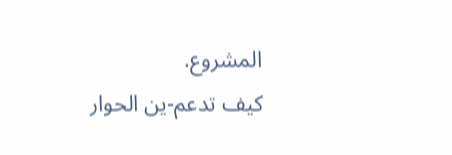المشروع.
كيف تدعم-ين الحوار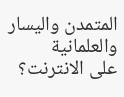المتمدن واليسار والعلمانية
على الانترنت؟